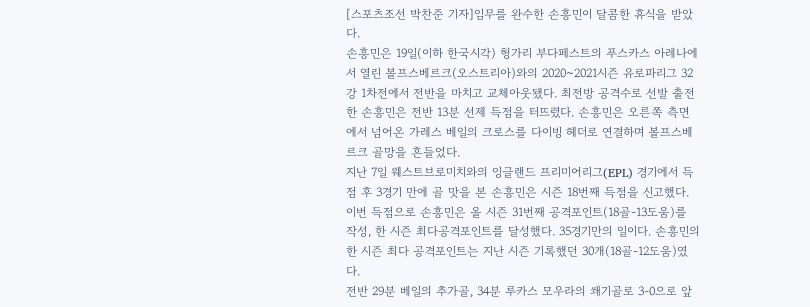[스포츠조선 박찬준 기자]임무를 완수한 손흥민이 달콤한 휴식을 받았다.
손흥민은 19일(이하 한국시각) 헝가리 부다페스트의 푸스카스 아레나에서 열린 볼프스베르크(오스트리아)와의 2020~2021시즌 유로파리그 32강 1차전에서 전반을 마치고 교체아웃됐다. 최전방 공격수로 선발 출전한 손흥민은 전반 13분 선제 득점을 터뜨렸다. 손흥민은 오른쪽 측면에서 넘어온 가레스 베일의 크로스를 다이빙 헤더로 연결하며 볼프스베르크 골망을 흔들었다.
지난 7일 웨스트브로미치와의 잉글랜드 프리미어리그(EPL) 경기에서 득점 후 3경기 만에 골 맛을 본 손흥민은 시즌 18번째 득점을 신고했다. 이번 득점으로 손흥민은 올 시즌 31번째 공격포인트(18골-13도움)를 작성, 한 시즌 최다공격포인트를 달성했다. 35경기만의 일이다. 손흥민의 한 시즌 최다 공격포인트는 지난 시즌 기록했던 30개(18골-12도움)였다.
전반 29분 베일의 추가골, 34분 루카스 모우라의 쐐기골로 3-0으로 앞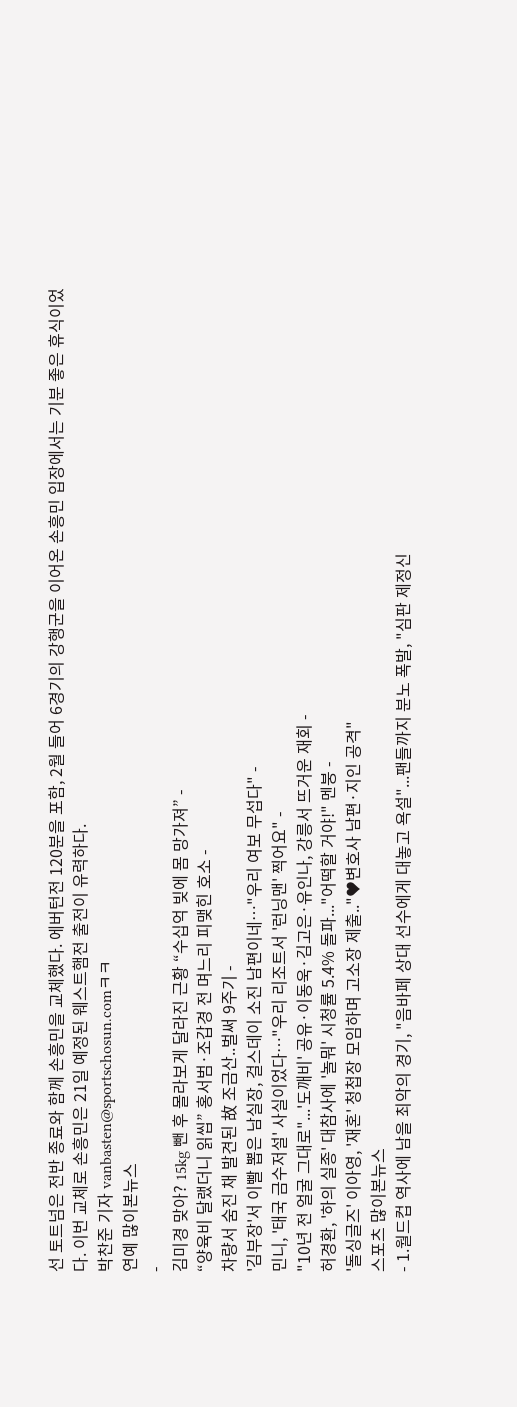선 토트넘은 전반 종료와 함께 손흥민을 교체했다. 에버턴전 120분을 포함, 2월 들어 6경기의 강행군을 이어온 손흥민 입장에서는 기분 좋은 휴식이었다. 이번 교체로 손흥민은 21일 예정된 웨스트햄전 출전이 유력하다.
박찬준 기자 vanbasten@sportschosun.comㅋㅋ
연예 많이본뉴스
-
김미경 맞아? 15kg 뺀 후 몰라보게 달라진 근황 “수십억 빚에 몸 망가져” -
“양육비 달랬더니 읽씹” 홍서범·조갑경 전 며느리 피맺힌 호소 -
차량서 숨진 채 발견된 故 조금산..벌써 9주기 -
'김부장'서 이빨 뽑은 남실장, 걸스데이 소진 남편이네…"우리 여보 무섭다" -
민니, '태국 금수저설' 사실이었다…"우리 리조트서 '런닝맨' 찍어요" -
"10년 전 얼굴 그대로"...'도깨비' 공유·이동욱·김고은·유인나, 강릉서 뜨거운 재회 -
허경환, '하의 실종' 대참사에 '놀뭐' 시청률 5.4% 돌파..."어떡할 거야!" 멘붕 -
'돌싱글즈' 이아영, '재혼' 청첩장 모임하며 고소장 제출.."♥변호사 남편·지인 공격"
스포츠 많이본뉴스
- 1.월드컵 역사에 남을 최악의 경기, "음바페 상대 선수에게 대놓고 욕설"...팬들까지 분노 폭발, "심판 제정신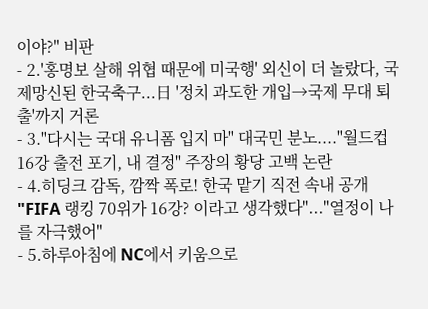이야?" 비판
- 2.'홍명보 살해 위협 때문에 미국행' 외신이 더 놀랐다, 국제망신된 한국축구...日 '정치 과도한 개입→국제 무대 퇴출'까지 거론
- 3."다시는 국대 유니폼 입지 마" 대국민 분노...."월드컵 16강 출전 포기, 내 결정" 주장의 황당 고백 논란
- 4.히딩크 감독, 깜짝 폭로! 한국 맡기 직전 속내 공개 "FIFA 랭킹 70위가 16강? 이라고 생각했다"..."열정이 나를 자극했어"
- 5.하루아침에 NC에서 키움으로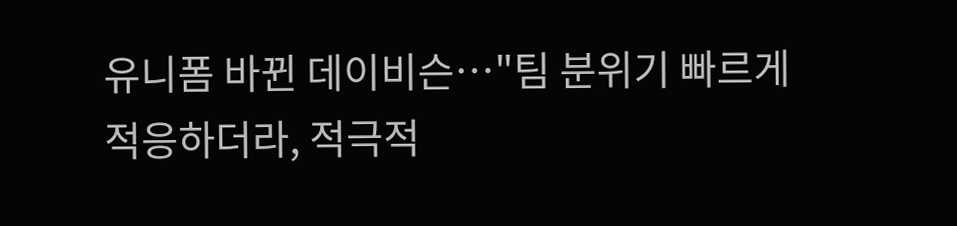유니폼 바뀐 데이비슨…"팀 분위기 빠르게 적응하더라, 적극적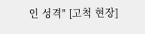인 성격" [고척 현장]